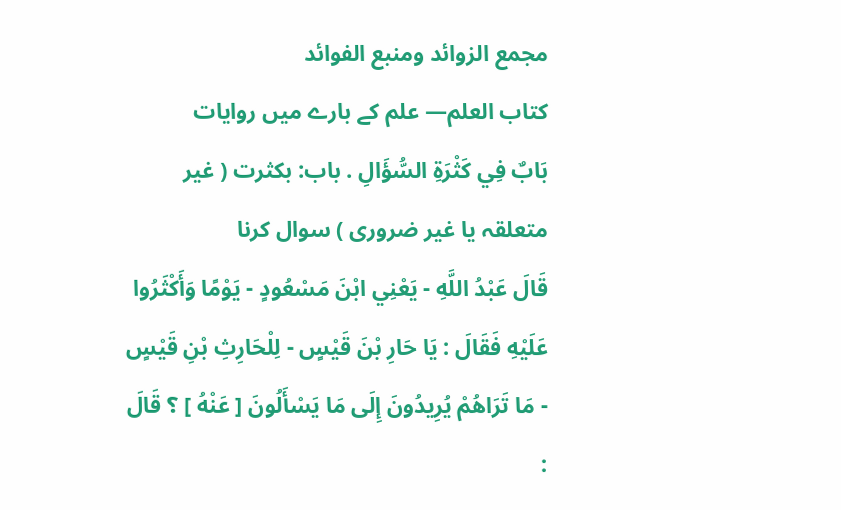مجمع الزوائد ومنبع الفوائد
كتاب العلم— علم کے بارے میں روایات
بَابٌ فِي كَثْرَةِ السُّؤَالِ . باب: بکثرت ( غیر متعلقہ یا غیر ضروری ) سوال کرنا
قَالَ عَبْدُ اللَّهِ - يَعْنِي ابْنَ مَسْعُودٍ - يَوْمًا وَأَكْثَرُوا عَلَيْهِ فَقَالَ : يَا حَارِ بْنَ قَيْسٍ - لِلْحَارِثِ بْنِ قَيْسٍ - مَا تَرَاهُمْ يُرِيدُونَ إِلَى مَا يَسْأَلُونَ [ عَنْهُ ] ؟ قَالَ :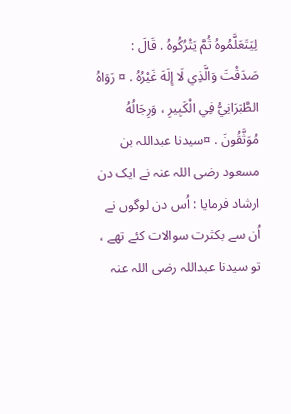لِيَتَعَلَّمُوهُ ثُمَّ يَتْرُكُوهُ . قَالَ : صَدَقْتَ وَالَّذِي لَا إِلَهَ غَيْرُهُ . ¤ رَوَاهُ الطَّبَرَانِيُّ فِي الْكَبِيرِ ، وَرِجَالُهُ مُوَثَّقُونَ . ¤سیدنا عبداللہ بن مسعود رضی اللہ عنہ نے ایک دن ارشاد فرمایا : اُس دن لوگوں نے اُن سے بکثرت سوالات کئے تھے ، تو سیدنا عبداللہ رضی اللہ عنہ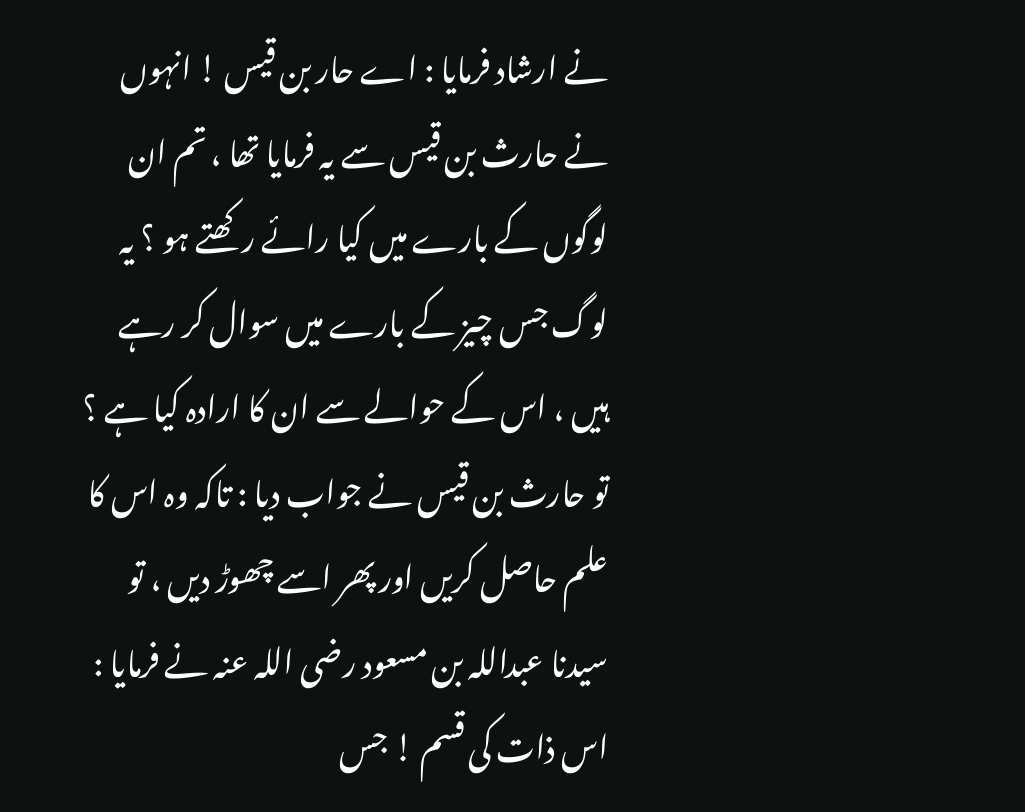نے ارشاد فرمایا : اے حار بن قیس ! انہوں نے حارث بن قیس سے یہ فرمایا تھا ، تم ان لوگوں کے بارے میں کیا رائے رکھتے ہو ؟ یہ لوگ جس چیز کے بارے میں سوال کر رہے ہیں ، اس کے حوالے سے ان کا ارادہ کیا ہے ؟ تو حارث بن قیس نے جواب دیا : تاکہ وہ اس کا علم حاصل کریں اور پھر اسے چھوڑ دیں ، تو سیدنا عبداللہ بن مسعود رضی اللہ عنہ نے فرمایا : اس ذات کی قسم ! جس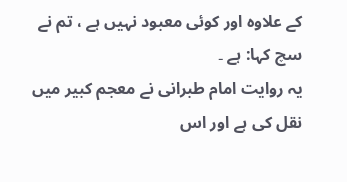کے علاوہ اور کوئی معبود نہیں ہے ، تم نے سچ کہا: ہے ۔
یہ روایت امام طبرانی نے معجم کبیر میں نقل کی ہے اور اس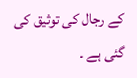کے رجال کی توثیق کی گئی ہے ۔